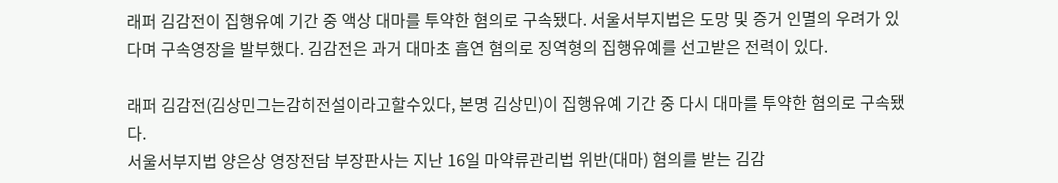래퍼 김감전이 집행유예 기간 중 액상 대마를 투약한 혐의로 구속됐다. 서울서부지법은 도망 및 증거 인멸의 우려가 있다며 구속영장을 발부했다. 김감전은 과거 대마초 흡연 혐의로 징역형의 집행유예를 선고받은 전력이 있다.

래퍼 김감전(김상민그는감히전설이라고할수있다, 본명 김상민)이 집행유예 기간 중 다시 대마를 투약한 혐의로 구속됐다.
서울서부지법 양은상 영장전담 부장판사는 지난 16일 마약류관리법 위반(대마) 혐의를 받는 김감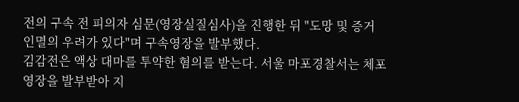전의 구속 전 피의자 심문(영장실질심사)을 진행한 뒤 "도망 및 증거 인멸의 우려가 있다"며 구속영장을 발부했다.
김감전은 액상 대마를 투약한 혐의를 받는다. 서울 마포경찰서는 체포영장을 발부받아 지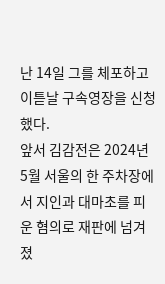난 14일 그를 체포하고 이튿날 구속영장을 신청했다.
앞서 김감전은 2024년 5월 서울의 한 주차장에서 지인과 대마초를 피운 혐의로 재판에 넘겨졌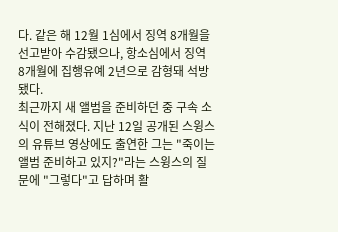다. 같은 해 12월 1심에서 징역 8개월을 선고받아 수감됐으나, 항소심에서 징역 8개월에 집행유예 2년으로 감형돼 석방됐다.
최근까지 새 앨범을 준비하던 중 구속 소식이 전해졌다. 지난 12일 공개된 스윙스의 유튜브 영상에도 출연한 그는 "죽이는 앨범 준비하고 있지?"라는 스윙스의 질문에 "그렇다"고 답하며 활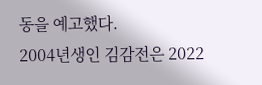동을 예고했다.
2004년생인 김감전은 2022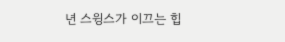년 스윙스가 이끄는 힙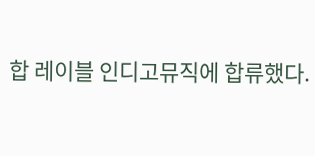합 레이블 인디고뮤직에 합류했다.